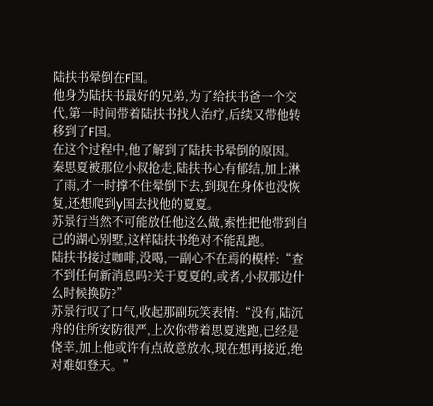陆扶书晕倒在F国。
他身为陆扶书最好的兄弟,为了给扶书爸一个交代,第一时间带着陆扶书找人治疗,后续又带他转移到了F国。
在这个过程中,他了解到了陆扶书晕倒的原因。
秦思夏被那位小叔抢走,陆扶书心有郁结,加上淋了雨,才一时撑不住晕倒下去,到现在身体也没恢复,还想爬到y国去找他的夏夏。
苏景行当然不可能放任他这么做,索性把他带到自己的湖心别墅,这样陆扶书绝对不能乱跑。
陆扶书接过咖啡,没喝,一副心不在焉的模样:“查不到任何新消息吗?关于夏夏的,或者,小叔那边什么时候换防?”
苏景行叹了口气,收起那副玩笑表情:“没有,陆沉舟的住所安防很严,上次你带着思夏逃跑,已经是侥幸,加上他或许有点故意放水,现在想再接近,绝对难如登天。”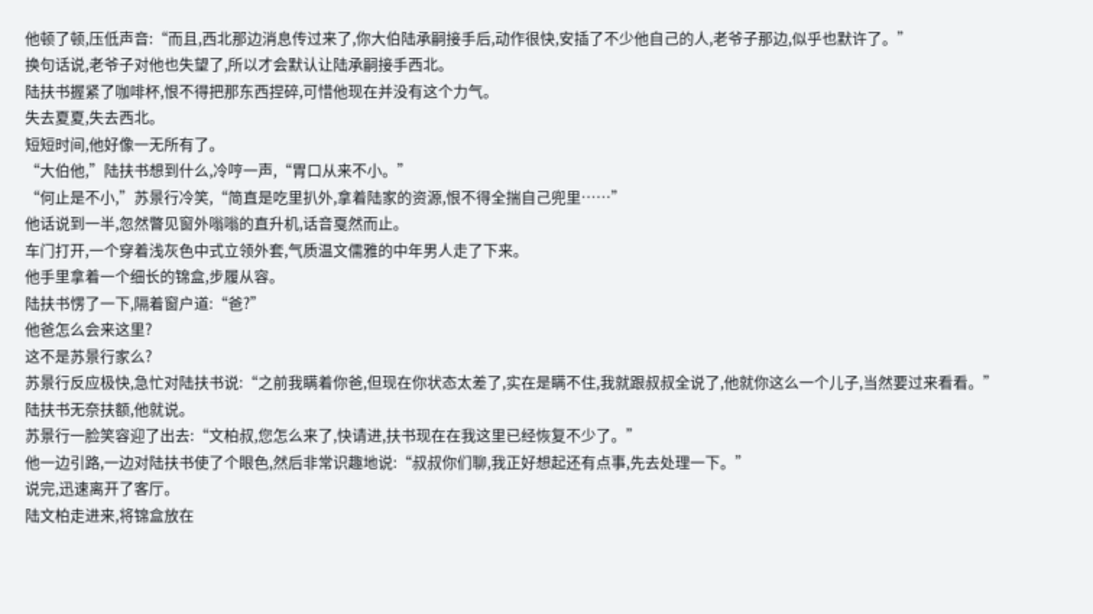他顿了顿,压低声音:“而且,西北那边消息传过来了,你大伯陆承嗣接手后,动作很快,安插了不少他自己的人,老爷子那边,似乎也默许了。”
换句话说,老爷子对他也失望了,所以才会默认让陆承嗣接手西北。
陆扶书握紧了咖啡杯,恨不得把那东西捏碎,可惜他现在并没有这个力气。
失去夏夏,失去西北。
短短时间,他好像一无所有了。
“大伯他,”陆扶书想到什么,冷哼一声,“胃口从来不小。”
“何止是不小,”苏景行冷笑,“简直是吃里扒外,拿着陆家的资源,恨不得全揣自己兜里……”
他话说到一半,忽然瞥见窗外嗡嗡的直升机,话音戛然而止。
车门打开,一个穿着浅灰色中式立领外套,气质温文儒雅的中年男人走了下来。
他手里拿着一个细长的锦盒,步履从容。
陆扶书愣了一下,隔着窗户道:“爸?”
他爸怎么会来这里?
这不是苏景行家么?
苏景行反应极快,急忙对陆扶书说:“之前我瞒着你爸,但现在你状态太差了,实在是瞒不住,我就跟叔叔全说了,他就你这么一个儿子,当然要过来看看。”
陆扶书无奈扶额,他就说。
苏景行一脸笑容迎了出去:“文柏叔,您怎么来了,快请进,扶书现在在我这里已经恢复不少了。”
他一边引路,一边对陆扶书使了个眼色,然后非常识趣地说:“叔叔你们聊,我正好想起还有点事,先去处理一下。”
说完,迅速离开了客厅。
陆文柏走进来,将锦盒放在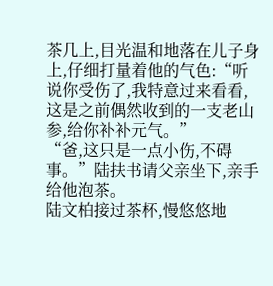茶几上,目光温和地落在儿子身上,仔细打量着他的气色:“听说你受伤了,我特意过来看看,这是之前偶然收到的一支老山参,给你补补元气。”
“爸,这只是一点小伤,不碍事。”陆扶书请父亲坐下,亲手给他泡茶。
陆文柏接过茶杯,慢悠悠地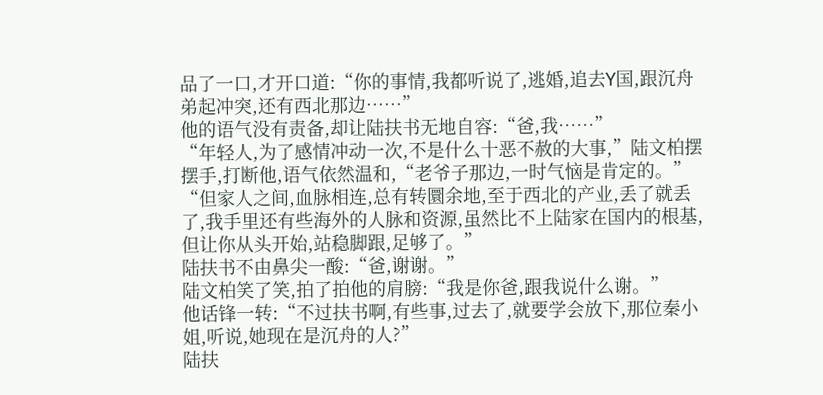品了一口,才开口道:“你的事情,我都听说了,逃婚,追去Y国,跟沉舟弟起冲突,还有西北那边……”
他的语气没有责备,却让陆扶书无地自容:“爸,我……”
“年轻人,为了感情冲动一次,不是什么十恶不赦的大事,”陆文柏摆摆手,打断他,语气依然温和,“老爷子那边,一时气恼是肯定的。”
“但家人之间,血脉相连,总有转圜余地,至于西北的产业,丢了就丢了,我手里还有些海外的人脉和资源,虽然比不上陆家在国内的根基,但让你从头开始,站稳脚跟,足够了。”
陆扶书不由鼻尖一酸:“爸,谢谢。”
陆文柏笑了笑,拍了拍他的肩膀:“我是你爸,跟我说什么谢。”
他话锋一转:“不过扶书啊,有些事,过去了,就要学会放下,那位秦小姐,听说,她现在是沉舟的人?”
陆扶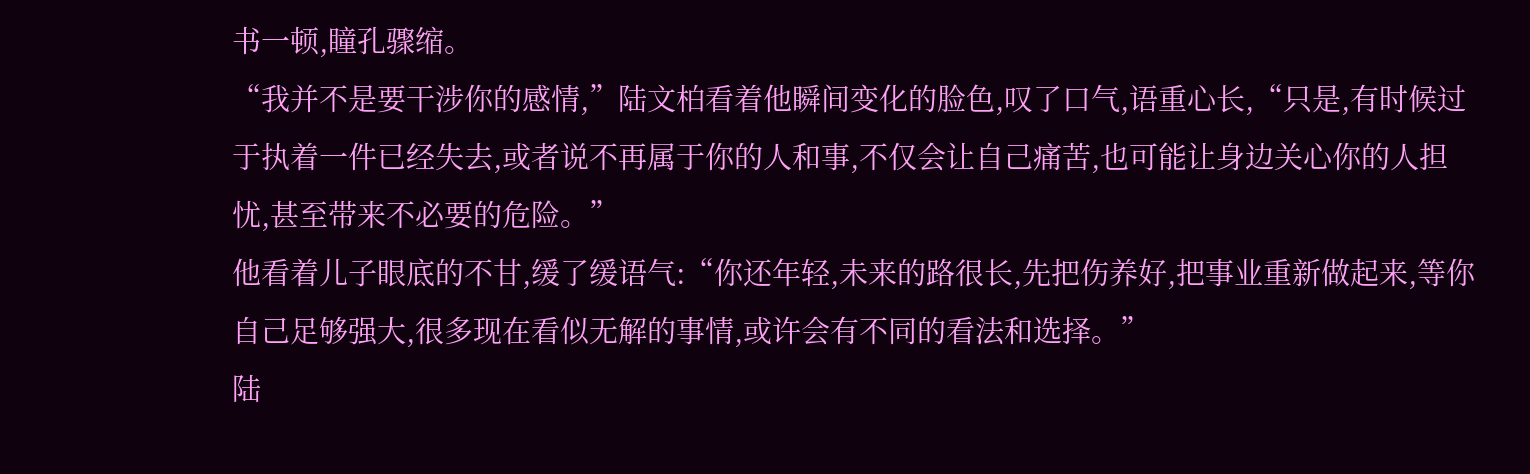书一顿,瞳孔骤缩。
“我并不是要干涉你的感情,”陆文柏看着他瞬间变化的脸色,叹了口气,语重心长,“只是,有时候过于执着一件已经失去,或者说不再属于你的人和事,不仅会让自己痛苦,也可能让身边关心你的人担忧,甚至带来不必要的危险。”
他看着儿子眼底的不甘,缓了缓语气:“你还年轻,未来的路很长,先把伤养好,把事业重新做起来,等你自己足够强大,很多现在看似无解的事情,或许会有不同的看法和选择。”
陆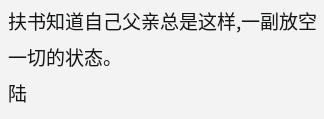扶书知道自己父亲总是这样,一副放空一切的状态。
陆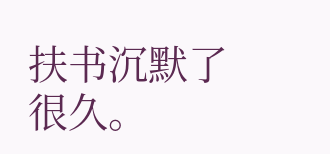扶书沉默了很久。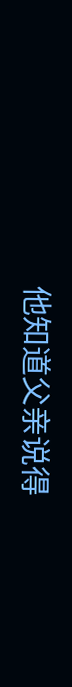他知道父亲说得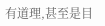有道理,甚至是目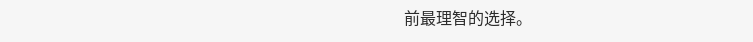前最理智的选择。